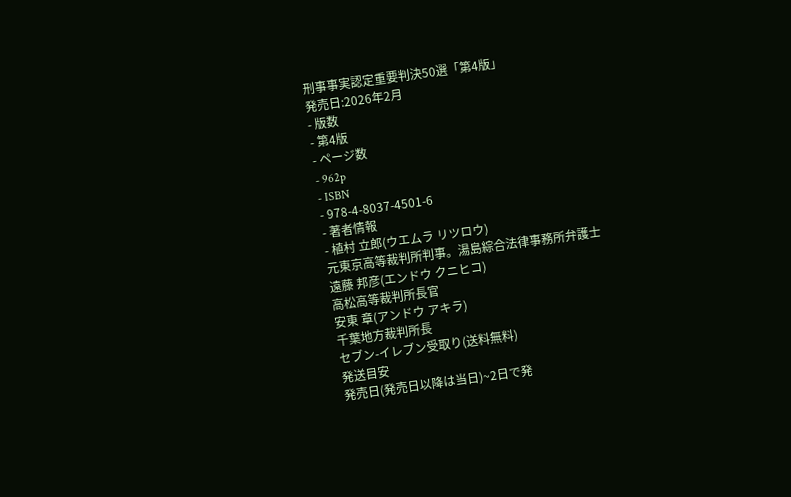刑事事実認定重要判決50選「第4版」
発売日:2026年2月
- 版数
- 第4版
- ページ数
- 962p
- ISBN
- 978-4-8037-4501-6
- 著者情報
- 植村 立郎(ウエムラ リツロウ)
元東京高等裁判所判事。湯島綜合法律事務所弁護士
遠藤 邦彦(エンドウ クニヒコ)
高松高等裁判所長官
安東 章(アンドウ アキラ)
千葉地方裁判所長
セブン-イレブン受取り(送料無料)
発送目安
発売日(発売日以降は当日)~2日で発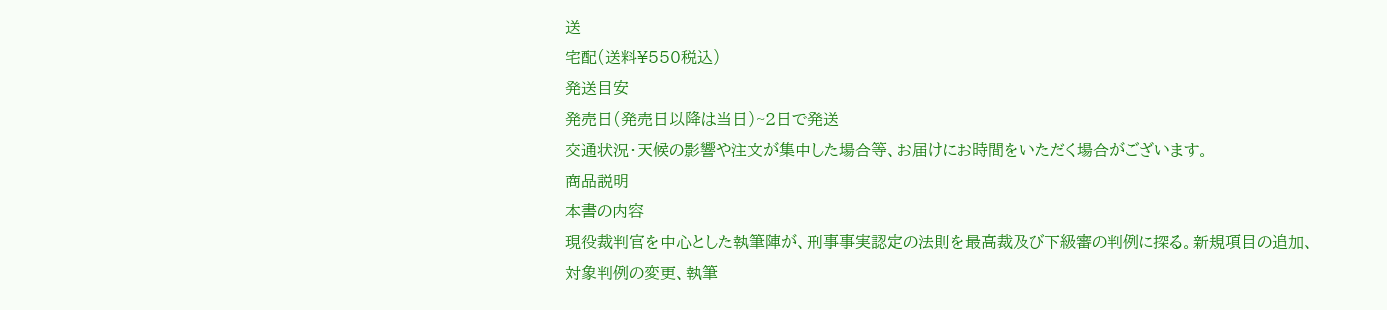送
宅配(送料¥550税込)
発送目安
発売日(発売日以降は当日)~2日で発送
交通状況・天候の影響や注文が集中した場合等、お届けにお時間をいただく場合がございます。
商品説明
本書の内容
現役裁判官を中心とした執筆陣が、刑事事実認定の法則を最高裁及び下級審の判例に探る。新規項目の追加、対象判例の変更、執筆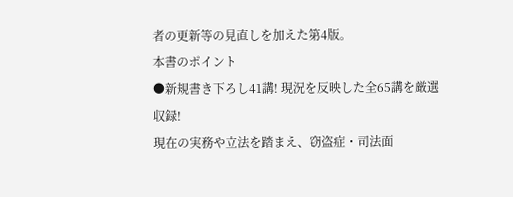者の更新等の見直しを加えた第4版。
本書のポイント
●新規書き下ろし41講! 現況を反映した全65講を厳選収録!
現在の実務や立法を踏まえ、窃盗症・司法面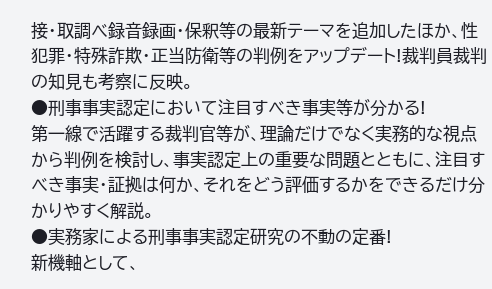接・取調べ録音録画・保釈等の最新テーマを追加したほか、性犯罪・特殊詐欺・正当防衛等の判例をアップデート!裁判員裁判の知見も考察に反映。
●刑事事実認定において注目すべき事実等が分かる!
第一線で活躍する裁判官等が、理論だけでなく実務的な視点から判例を検討し、事実認定上の重要な問題とともに、注目すべき事実・証拠は何か、それをどう評価するかをできるだけ分かりやすく解説。
●実務家による刑事事実認定研究の不動の定番!
新機軸として、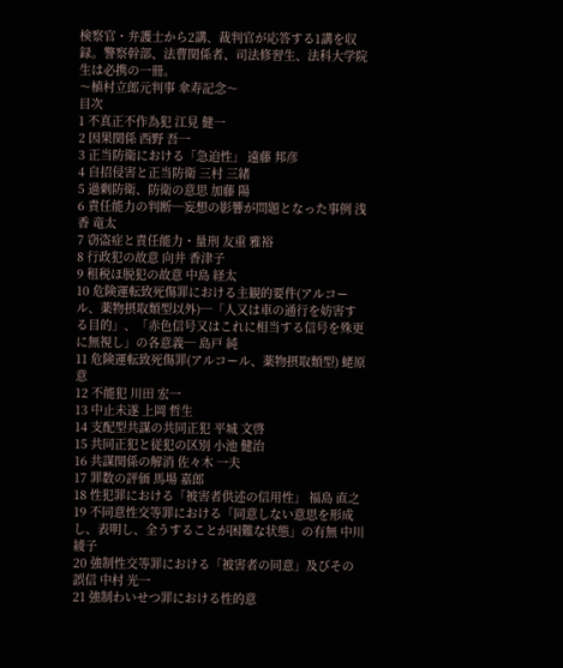検察官・弁護士から2講、裁判官が応答する1講を収録。警察幹部、法曹関係者、司法修習生、法科大学院生は必携の一冊。
〜植村立郎元判事 傘寿記念〜
目次
1 不真正不作為犯 江見 健一
2 因果関係 西野 吾一
3 正当防衛における「急迫性」 遠藤 邦彦
4 自招侵害と正当防衛 三村 三緒
5 過剰防衛、防衛の意思 加藤 陽
6 責任能力の判断─妄想の影響が問題となった事例 浅香 竜太
7 窃盗症と責任能力・量刑 友重 雅裕
8 行政犯の故意 向井 香津子
9 租税ほ脱犯の故意 中島 経太
10 危険運転致死傷罪における主観的要件(アルコール、薬物摂取類型以外)─「人又は車の通行を妨害する目的」、「赤色信号又はこれに相当する信号を殊更に無視し」の各意義─ 島戸 純
11 危険運転致死傷罪(アルコール、薬物摂取類型) 蛯原 意
12 不能犯 川田 宏一
13 中止未遂 上岡 哲生
14 支配型共謀の共同正犯 平城 文啓
15 共同正犯と従犯の区別 小池 健治
16 共謀関係の解消 佐々木 一夫
17 罪数の評価 馬場 嘉郎
18 性犯罪における「被害者供述の信用性」 福島 直之
19 不同意性交等罪における「同意しない意思を形成し、表明し、全うすることが困難な状態」の有無 中川 綾子
20 強制性交等罪における「被害者の同意」及びその誤信 中村 光一
21 強制わいせつ罪における性的意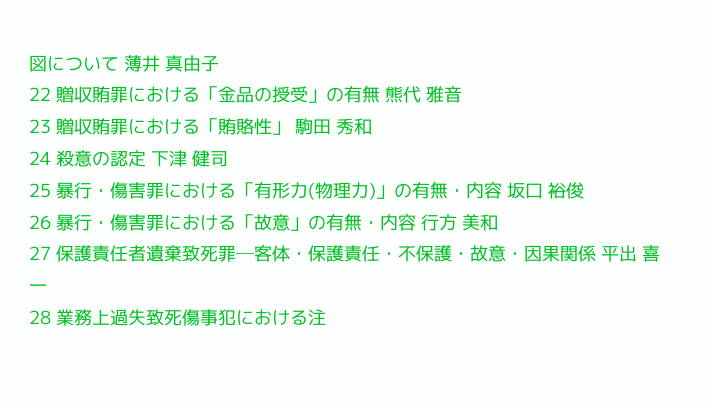図について 薄井 真由子
22 贈収賄罪における「金品の授受」の有無 熊代 雅音
23 贈収賄罪における「賄賂性」 駒田 秀和
24 殺意の認定 下津 健司
25 暴行・傷害罪における「有形力(物理力)」の有無・内容 坂口 裕俊
26 暴行・傷害罪における「故意」の有無・内容 行方 美和
27 保護責任者遺棄致死罪─客体・保護責任・不保護・故意・因果関係 平出 喜一
28 業務上過失致死傷事犯における注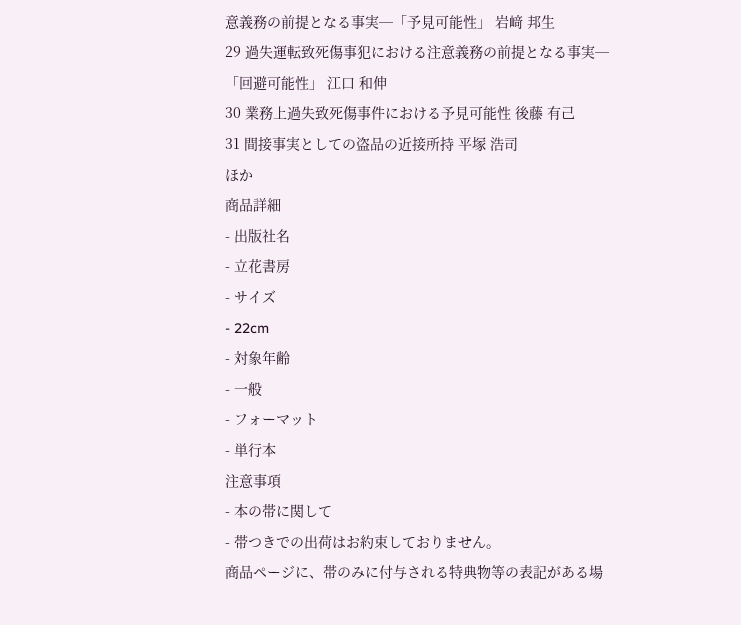意義務の前提となる事実─「予見可能性」 岩﨑 邦生
29 過失運転致死傷事犯における注意義務の前提となる事実─「回避可能性」 江口 和伸
30 業務上過失致死傷事件における予見可能性 後藤 有己
31 間接事実としての盗品の近接所持 平塚 浩司
ほか
商品詳細
- 出版社名
- 立花書房
- サイズ
- 22cm
- 対象年齢
- 一般
- フォーマット
- 単行本
注意事項
- 本の帯に関して
- 帯つきでの出荷はお約束しておりません。
商品ページに、帯のみに付与される特典物等の表記がある場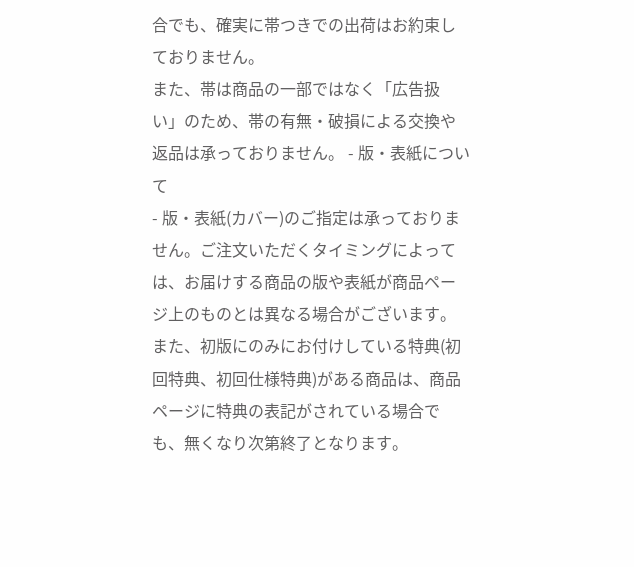合でも、確実に帯つきでの出荷はお約束しておりません。
また、帯は商品の一部ではなく「広告扱い」のため、帯の有無・破損による交換や返品は承っておりません。 - 版・表紙について
- 版・表紙(カバー)のご指定は承っておりません。ご注文いただくタイミングによっては、お届けする商品の版や表紙が商品ページ上のものとは異なる場合がございます。
また、初版にのみにお付けしている特典(初回特典、初回仕様特典)がある商品は、商品ページに特典の表記がされている場合でも、無くなり次第終了となります。